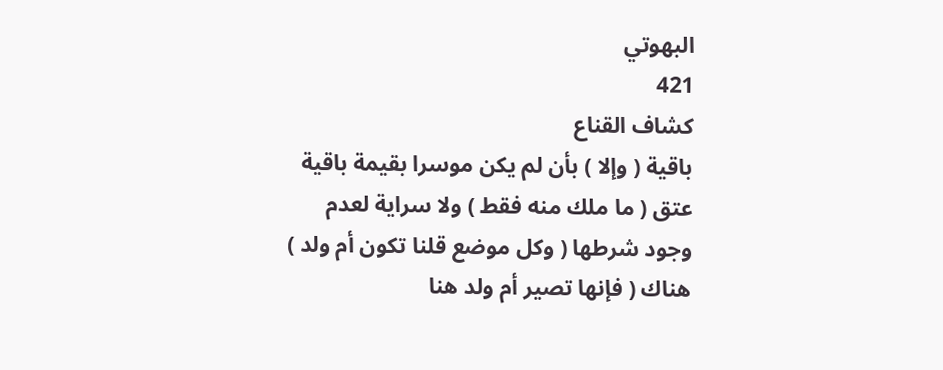البهوتي
421
كشاف القناع
باقية ( وإلا ) بأن لم يكن موسرا بقيمة باقية عتق ( ما ملك منه فقط ) ولا سراية لعدم وجود شرطها ( وكل موضع قلنا تكون أم ولد ) هناك ( فإنها تصير أم ولد هنا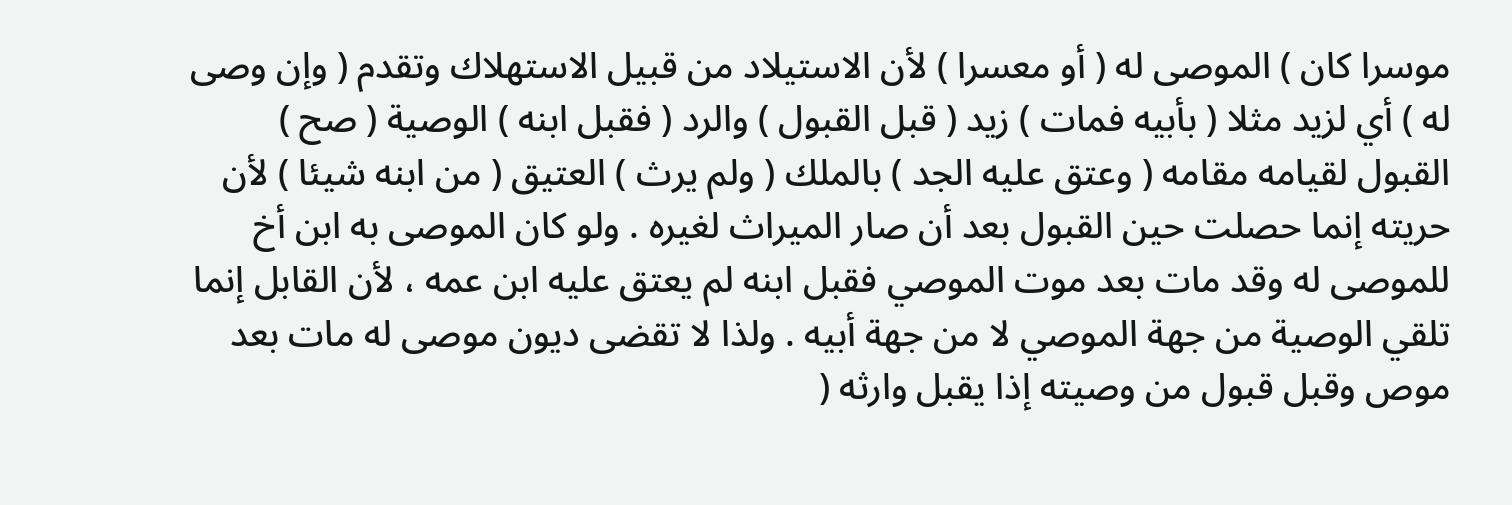موسرا كان ) الموصى له ( أو معسرا ) لأن الاستيلاد من قبيل الاستهلاك وتقدم ( وإن وصى له ) أي لزيد مثلا ( بأبيه فمات ) زيد ( قبل القبول ) والرد ( فقبل ابنه ) الوصية ( صح ) القبول لقيامه مقامه ( وعتق عليه الجد ) بالملك ( ولم يرث ) العتيق ( من ابنه شيئا ) لأن حريته إنما حصلت حين القبول بعد أن صار الميراث لغيره . ولو كان الموصى به ابن أخ للموصى له وقد مات بعد موت الموصي فقبل ابنه لم يعتق عليه ابن عمه ، لأن القابل إنما تلقي الوصية من جهة الموصي لا من جهة أبيه . ولذا لا تقضى ديون موصى له مات بعد موص وقبل قبول من وصيته إذا يقبل وارثه (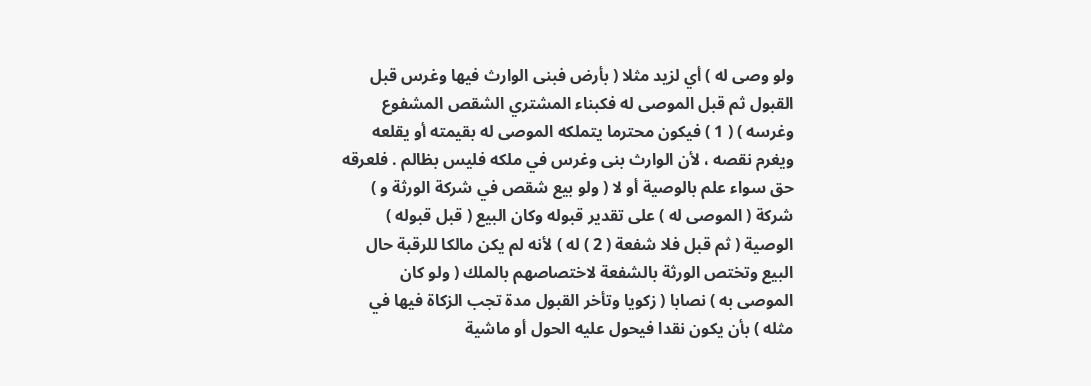ولو وصى له ) أي لزيد مثلا ( بأرض فبنى الوارث فيها وغرس قبل القبول ثم قبل الموصى له فكبناء المشتري الشقص المشفوع وغرسه ) ( 1 ) فيكون محترما يتملكه الموصى له بقيمته أو يقلعه ويغرم نقصه ، لأن الوارث بنى وغرس في ملكه فليس بظالم . فلعرقه حق سواء علم بالوصية أو لا ( ولو بيع شقص في شركة الورثة و ) شركة ( الموصى له ) على تقدير قبوله وكان البيع ( قبل قبوله ) الوصية ( ثم قبل فلا شفعة ( 2 ) له ) لأنه لم يكن مالكا للرقبة حال البيع وتختص الورثة بالشفعة لاختصاصهم بالملك ( ولو كان الموصى به ) نصابا ( زكويا وتأخر القبول مدة تجب الزكاة فيها في مثله ) بأن يكون نقدا فيحول عليه الحول أو ماشية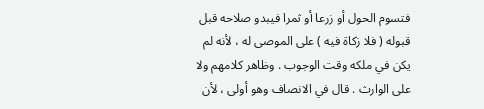فتسوم الحول أو زرعا أو ثمرا فيبدو صلاحه قبل قبوله ( فلا زكاة فيه ) على الموصى له ، لأنه لم يكن في ملكه وقت الوجوب . وظاهر كلامهم ولا على الوارث . قال في الانصاف وهو أولى ، لأن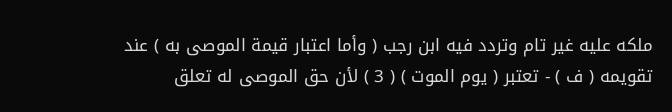ملكه عليه غير تام وتردد فيه ابن رجب ( وأما اعتبار قيمة الموصى به ) عند تقويمه ( ف ) - تعتبر ( يوم الموت ) ( 3 ) لأن حق الموصى له تعلق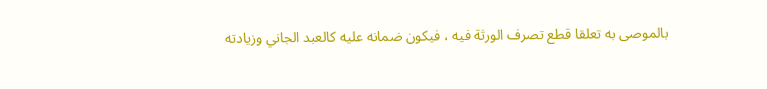بالموصى به تعلقا قطع تصرف الورثة فيه ، فيكون ضمانه عليه كالعبد الجاني وزيادته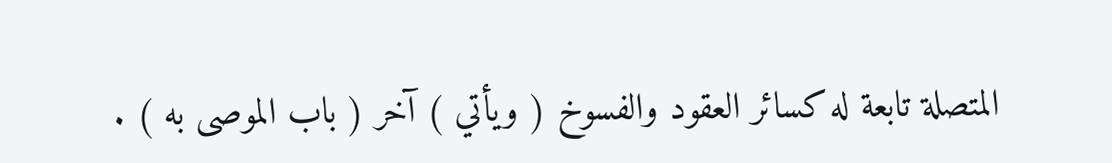المتصلة تابعة له كسائر العقود والفسوخ ( ويأتي ) آخر ( باب الموصى به ) .